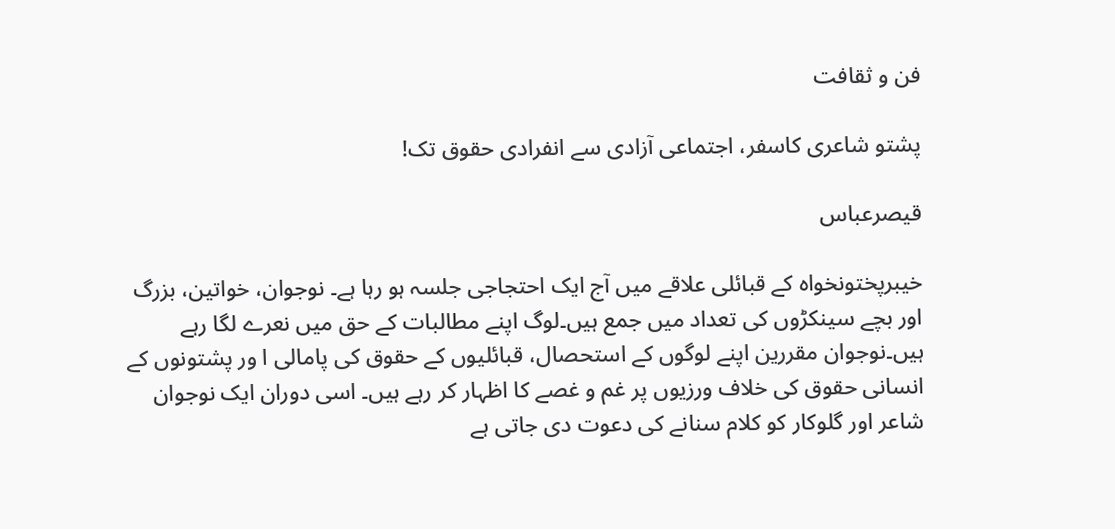فن و ثقافت

پشتو شاعری کاسفر، اجتماعی آزادی سے انفرادی حقوق تک!

قیصرعباس

خیبرپختونخواہ کے قبائلی علاقے میں آج ایک احتجاجی جلسہ ہو رہا ہے۔ نوجوان، خواتین، بزرگ اور بچے سینکڑوں کی تعداد میں جمع ہیں۔لوگ اپنے مطالبات کے حق میں نعرے لگا رہے ہیں۔نوجوان مقررین اپنے لوگوں کے استحصال، قبائلیوں کے حقوق کی پامالی ا ور پشتونوں کے انسانی حقوق کی خلاف ورزیوں پر غم و غصے کا اظہار کر رہے ہیں۔ اسی دوران ایک نوجوان شاعر اور گلوکار کو کلام سنانے کی دعوت دی جاتی ہے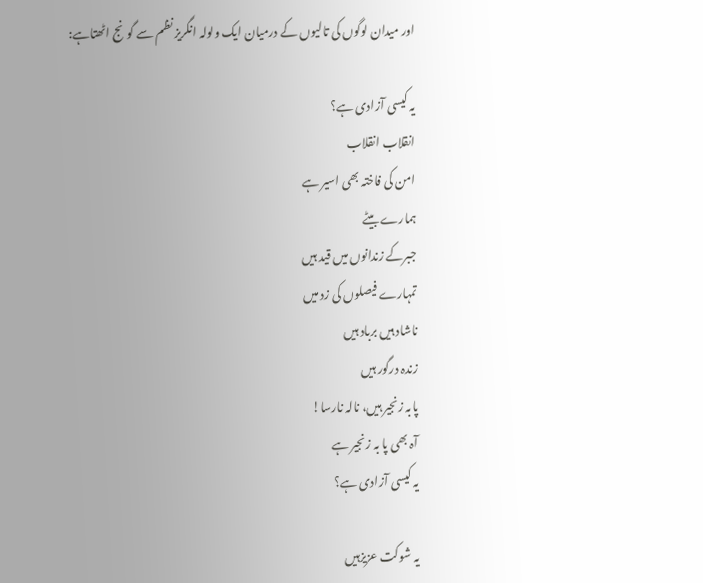اور میدان لوگوں کی تالیوں کے درمیان ایک ولولہ انگریز نظم سے گونج اٹھتاہے:

یہ کیسی آزادی ہے؟
انقلاب انقلاب
امن کی فاختہ بھی اسیر ہے
ہمارے بیٹے
جبرکے زندانوں میں قید ہیں
تمہارے فیصلوں کی زد میں
ناشاد ہیں برباد ہیں
زندہ درگور ہیں
پابہ زنجیر ہیں، نالہ نارسا!
آہ بھی پا بہ زنجیر ہے
یہ کیسی آزادی ہے؟

یہ شوکت عزیزہیں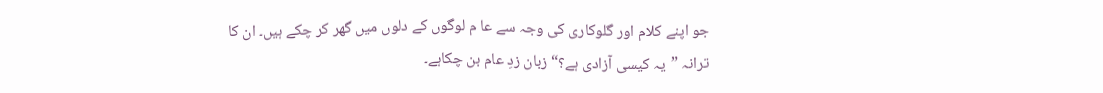جو اپنے کلام اور گلوکاری کی وجہ سے عا م لوگوں کے دلوں میں گھر کر چکے ہیں۔ ان کا ترانہ ”یہ کیسی آزادی ہے؟“ زبان زدِ عام بن چکاہے۔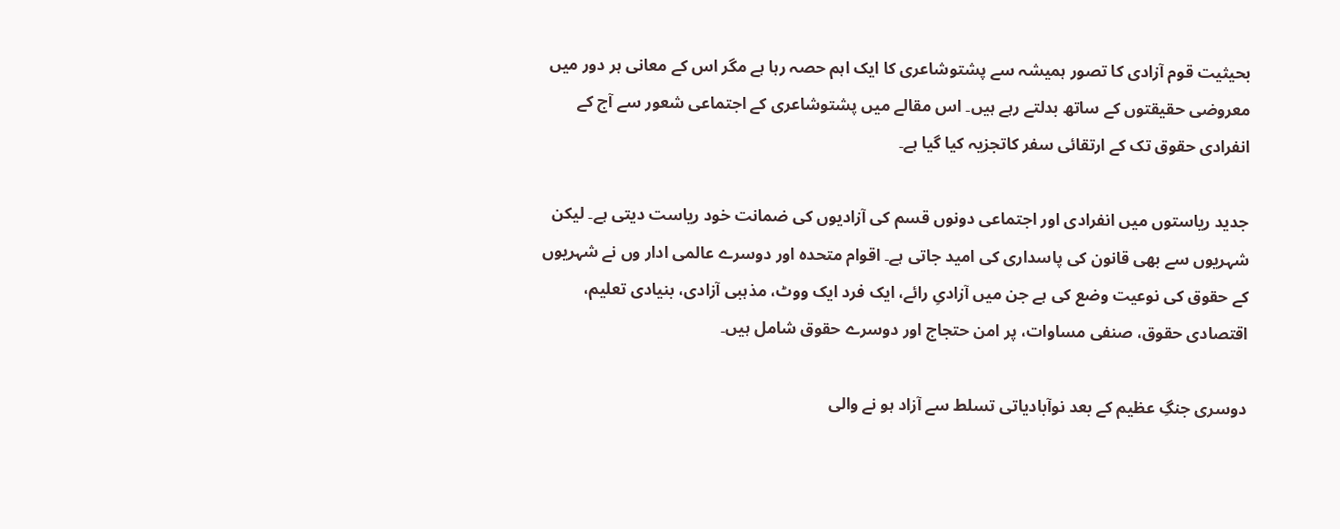بحیثیت قوم آزادی کا تصور ہمیشہ سے پشتوشاعری کا ایک اہم حصہ رہا ہے مگر اس کے معانی ہر دور میں معروضی حقیقتوں کے ساتھ بدلتے رہے ہیں۔ اس مقالے میں پشتوشاعری کے اجتماعی شعور سے آج کے انفرادی حقوق تک کے ارتقائی سفر کاتجزیہ کیا گیا ہے۔

جدید ریاستوں میں انفرادی اور اجتماعی دونوں قسم کی آزادیوں کی ضمانت خود ریاست دیتی ہے۔ لیکن شہریوں سے بھی قانون کی پاسداری کی امید جاتی ہے۔ اقوام متحدہ اور دوسرے عالمی ادار وں نے شہریوں کے حقوق کی نوعیت وضع کی ہے جن میں آزادیِ رائے، ایک فرد ایک ووٹ، مذہبی آزادی، بنیادی تعلیم، اقتصادی حقوق، صنفی مساوات، پر امن حتجاج اور دوسرے حقوق شامل ہیں۔

دوسری جنگِ عظیم کے بعد نوآبادیاتی تسلط سے آزاد ہو نے والی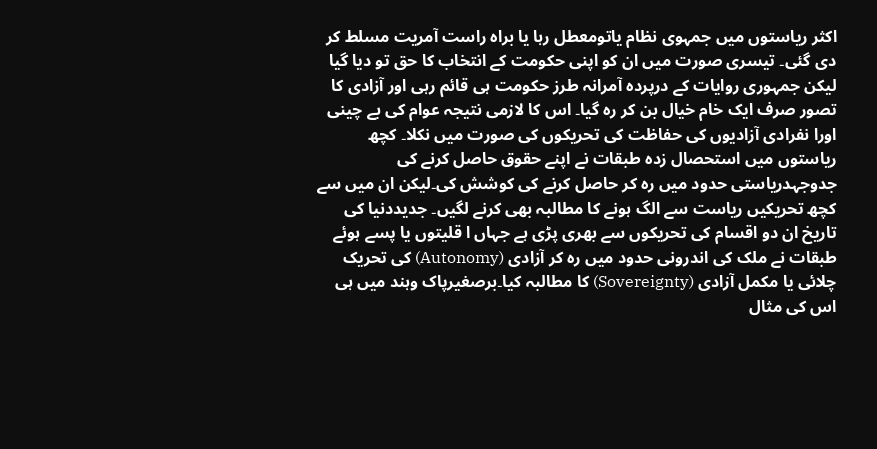اکثر ریاستوں میں جمہوی نظام یاتومعطل رہا یا براہ راست آمریت مسلط کر دی گئی۔ تیسری صورت میں ان کو اپنی حکومت کے انتخاب کا حق تو دیا گیا لیکن جمہوری روایات کے درپردہ آمرانہ طرز حکومت ہی قائم رہی اور آزادی کا تصور صرف ایک خام خیال بن کر رہ گیا۔ اس کا لازمی نتیجہ عوام کی بے چینی اورا نفرادی آزادیوں کی حفاظت کی تحریکوں کی صورت میں نکلا۔ کچھ ریاستوں میں استحصال زدہ طبقات نے اپنے حقوق حاصل کرنے کی جدوجہدریاستی حدود میں رہ کر حاصل کرنے کی کوشش کی۔لیکن ان میں سے کچھ تحریکیں ریاست سے الگ ہونے کا مطالبہ بھی کرنے لگیں۔ جدیددنیا کی تاریخ ان دو اقسام کی تحریکوں سے بھری پڑی ہے جہاں ا قلیتوں یا پسے ہوئے طبقات نے ملک کی اندرونی حدود میں رہ کر آزادی (Autonomy) کی تحریک چلائی یا مکمل آزادی (Sovereignty) کا مطالبہ کیا۔برصغیرپاک وہند میں ہی اس کی مثال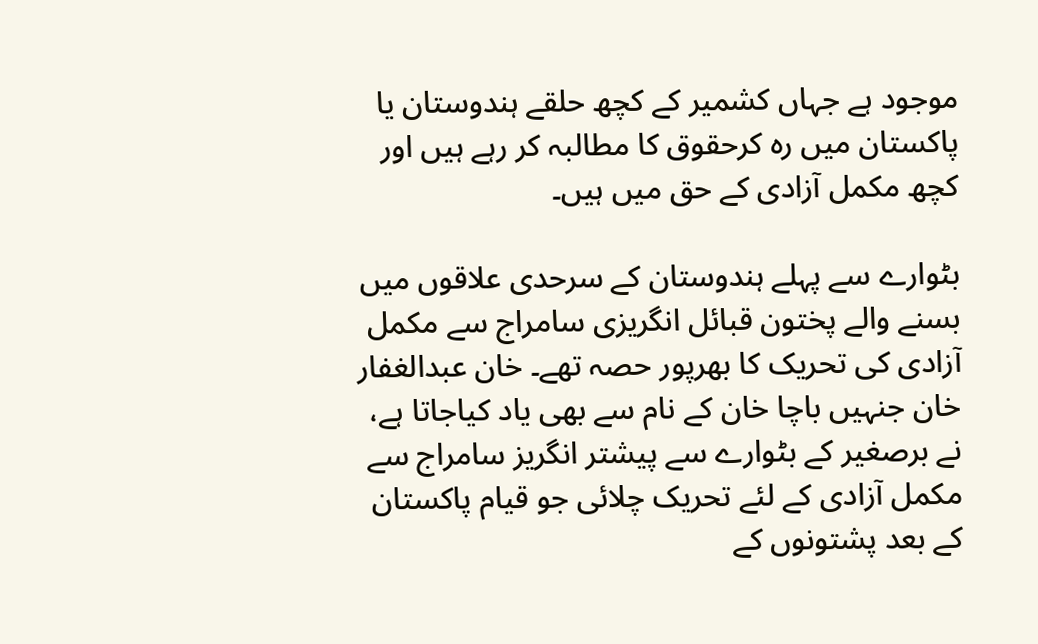موجود ہے جہاں کشمیر کے کچھ حلقے ہندوستان یا پاکستان میں رہ کرحقوق کا مطالبہ کر رہے ہیں اور کچھ مکمل آزادی کے حق میں ہیں۔

بٹوارے سے پہلے ہندوستان کے سرحدی علاقوں میں بسنے والے پختون قبائل انگریزی سامراج سے مکمل آزادی کی تحریک کا بھرپور حصہ تھے۔ خان عبدالغفار خان جنہیں باچا خان کے نام سے بھی یاد کیاجاتا ہے، نے برصغیر کے بٹوارے سے پیشتر انگریز سامراج سے مکمل آزادی کے لئے تحریک چلائی جو قیام پاکستان کے بعد پشتونوں کے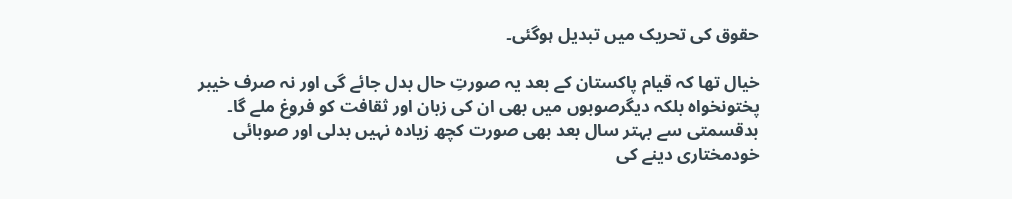حقوق کی تحریک میں تبدیل ہوگئی۔

خیال تھا کہ قیام پاکستان کے بعد یہ صورتِ حال بدل جائے گی اور نہ صرف خیبر پختونخواہ بلکہ دیگرصوبوں میں بھی ان کی زبان اور ثقافت کو فروغ ملے گا۔ بدقسمتی سے بہتر سال بعد بھی صورت کچھ زیادہ نہیں بدلی اور صوبائی خودمختاری دینے کی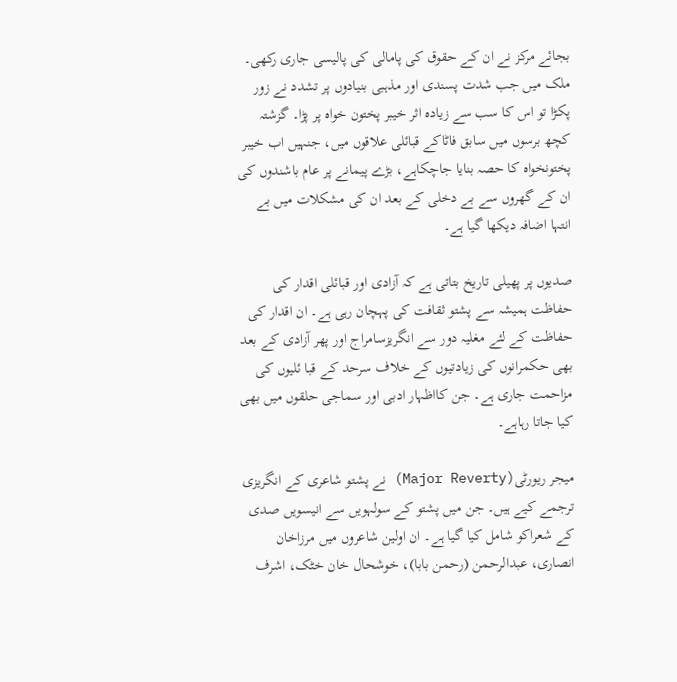بجائے مرکز نے ان کے حقوق کی پامالی کی پالیسی جاری رکھی۔ ملک میں جب شدت پسندی اور مذہبی بنیادوں پر تشدد نے زور پکڑا تو اس کا سب سے زیادہ اثر خیبر پختون خواہ پر پڑا۔ گزشتہ کچھ برسوں میں سابق فاٹاکے قبائلی علاقوں میں، جنہیں اب خیبر پختونخواہ کا حصہ بنایا جاچکاہے، بڑے پیمانے پر عام باشندوں کی ان کے گھروں سے بے دخلی کے بعد ان کی مشکلات میں بے انتہا اضافہ دیکھا گیا ہے۔

صدیوں پر پھیلی تاریخ بتاتی ہے کہ آزادی اور قبائلی اقدار کی حفاظت ہمیشہ سے پشتو ثقافت کی پہچان رہی ہے۔ ان اقدار کی حفاظت کے لئے مغلیہ دور سے انگریزسامراج اور پھر آزادی کے بعد بھی حکمرانوں کی زیادتیوں کے خلاف سرحد کے قبا ئلیوں کی مزاحمت جاری ہے۔ جن کااظہار ادبی اور سماجی حلقوں میں بھی کیا جاتا رہاہے۔

میجر ریورٹی(Major Reverty) نے پشتو شاعری کے انگریزی ترجمے کیے ہیں۔ جن میں پشتو کے سولہویں سے انیسویں صدی کے شعراکو شامل کیا گیا ہے۔ ان اولین شاعروں میں مرزاخان انصاری، عبدالرحمن (رحمن بابا)، خوشحال خان خٹک، اشرف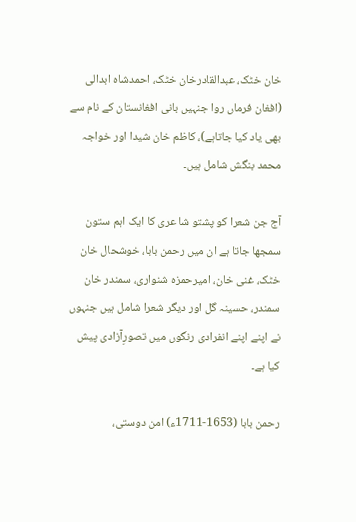خان خٹک، عبدالقادرخان خٹک، احمدشاہ ابدالی (افغان فرماں روا جنہیں بانی افغانستان کے نام سے بھی یاد کیا جاتاہے)، کاظم خان شیدا اور خواجہ محمد بنگش شامل ہیں۔

آج جن شعرا کو پشتو شا عری کا ایک اہم ستون سمجھا جاتا ہے ان میں رحمن بابا، خوشحال خان خٹک، غنی خان، امیرحمزہ شنواری، سمندر خان سمندر، حسینہ گل اور دیگر شعرا شامل ہیں جنہوں نے اپنے اپنے انفرادی رنگوں میں تصورِآزادی پیش کیا ہے۔

رحمن بابا (1653-1711ء) امن دوستی،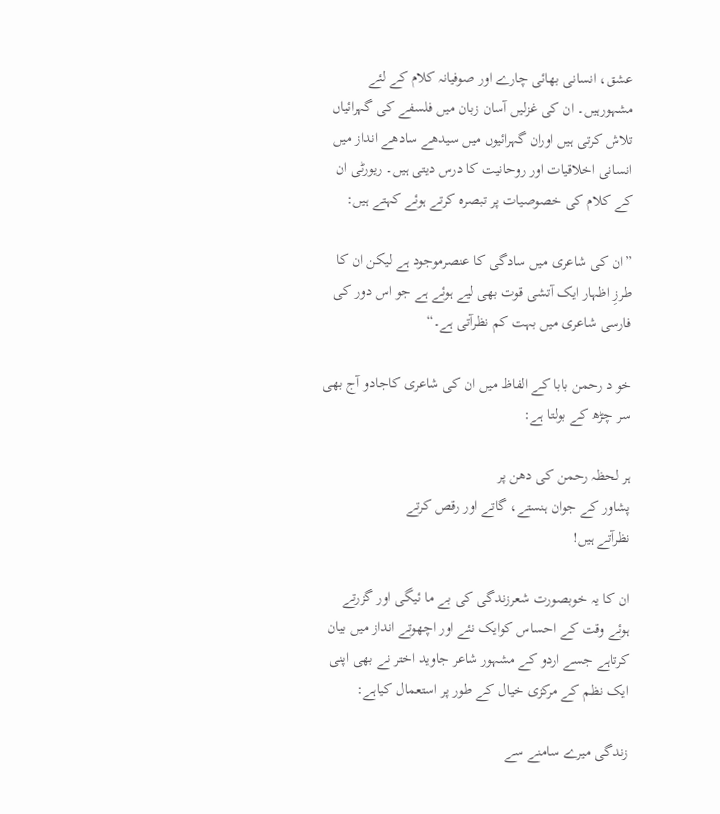عشق، انسانی بھائی چارے اور صوفیانہ کلام کے لئے مشہورہیں۔ ان کی غزلیں آسان زبان میں فلسفے کی گہرائیاں تلاش کرتی ہیں اوران گہرائیوں میں سیدھے سادھے انداز میں انسانی اخلاقیات اور روحانیت کا درس دیتی ہیں۔ ریورٹی ان کے کلام کی خصوصیات پر تبصرہ کرتے ہوئے کہتے ہیں:

”ان کی شاعری میں سادگی کا عنصرموجود ہے لیکن ان کا طرزِ اظہار ایک آتشی قوت بھی لیے ہوئے ہے جو اس دور کی فارسی شاعری میں بہت کم نظرآتی ہے۔“

خو د رحمن بابا کے الفاظ میں ان کی شاعری کاجادو آج بھی سر چڑھ کے بولتا ہے:

ہر لحظہ رحمن کی دھن پر
پشاور کے جوان ہنستے، گاتے اور رقص کرتے
نظرآتے ہیں!

ان کا یہ خوبصورت شعرزندگی کی بے ما ئیگی اور گزرتے ہوئے وقت کے احساس کوایک نئے اور اچھوتے انداز میں بیان کرتاہے جسے اردو کے مشہور شاعر جاوید اختر نے بھی اپنی ایک نظم کے مرکزی خیال کے طور پر استعمال کیاہے:

زندگی میرے سامنے سے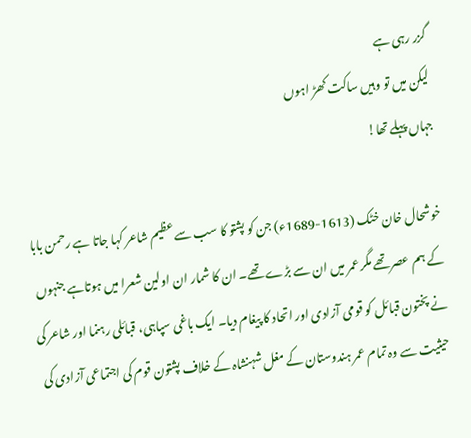گزر رہی ہے
لیکن میں تو وہیں ساکت کھڑ اہوں
جہاں پہلے تھا!

خوشحال خان خٹک (1613-1689ء) جن کو پشتو کا سب سے عظیم شاعر کہا جاتا ہے رحمن بابا کے ہم عصرتھے مگر عمر میں ان سے بڑے تھے۔ ان کا شمار ان اولین شعرا میں ہوتاہے جنہوں نے پختون قبائل کو قومی آزادی اور اتحاد کا پیغام دیا۔ ایک باغی سپاہی، قبائلی رہنما اور شاعر کی حیثیت سے وہ تمام عمر ہندوستان کے مغل شہنشاہ کے خلاف پشتون قوم کی اجتماعی آزادی کی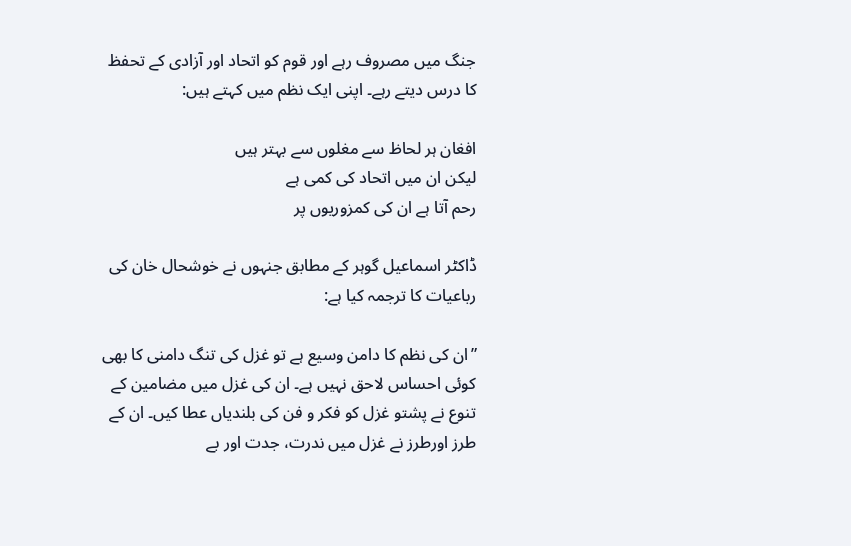جنگ میں مصروف رہے اور قوم کو اتحاد اور آزادی کے تحفظ کا درس دیتے رہے۔ اپنی ایک نظم میں کہتے ہیں:

افغان ہر لحاظ سے مغلوں سے بہتر ہیں
لیکن ان میں اتحاد کی کمی ہے
رحم آتا ہے ان کی کمزوریوں پر

ڈاکٹر اسماعیل گوہر کے مطابق جنہوں نے خوشحال خان کی رباعیات کا ترجمہ کیا ہے:

”ان کی نظم کا دامن وسیع ہے تو غزل کی تنگ دامنی کا بھی کوئی احساس لاحق نہیں ہے۔ ان کی غزل میں مضامین کے تنوع نے پشتو غزل کو فکر و فن کی بلندیاں عطا کیں۔ ان کے طرز اورطرز نے غزل میں ندرت، جدت اور بے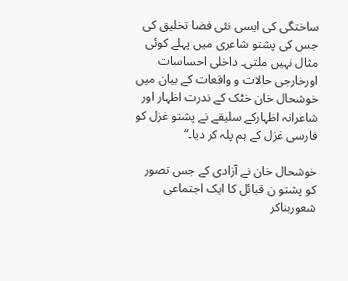ساختگی کی ایسی نئی فضا تخلیق کی جس کی پشتو شاعری میں پہلے کوئی مثال نہیں ملتی۔ داخلی احساسات اورخارجی حالات و واقعات کے بیان میں خوشحال خان خٹک کے ندرت اظہار اور شاعرانہ اظہارکے سلیقے نے پشتو غزل کو فارسی غزل کے ہم پلہ کر دیا۔“

خوشحال خان نے آزادی کے جس تصور کو پشتو ن قبائل کا ایک اجتماعی شعوربناکر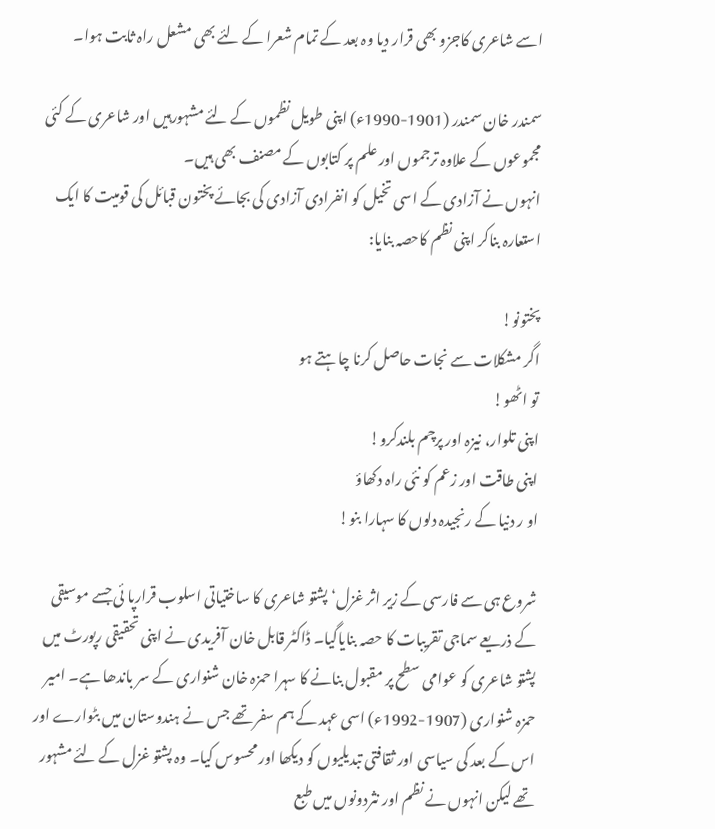اسے شاعری کاجزو بھی قرار دیا وہ بعد کے تمام شعرا کے لئے بھی مشعل راہ ثابت ہوا۔

سمندر خان سمندر (1901-1990ء) اپنی طویل نظموں کے لئے مشہورہیں اور شاعری کے کئی مجموعوں کے علاوہ ترجموں اور علم پر کتابوں کے مصنف بھی ہیں۔
انہوں نے آزادی کے اسی تخیل کو انفرادی آزادی کی بجائے پختون قبائل کی قومیت کا ایک استعارہ بناکر اپنی نظم کاحصہ بنایا:

پختونو!
اگر مشکلات سے نجات حاصل کرنا چاہتے ہو
تو اٹھو!
اپنی تلوار، نیزہ اور پرچم بلندکرو!
اپنی طاقت اور زعم کو نئی راہ دکھاؤ
او ر دنیا کے رنجیدہ دلوں کا سہارا بنو!

شروع ہی سے فارسی کے زیر اثر غزل‘ پشتو شاعری کا ساختیاتی اسلوب قرارپا ئی جسے موسیقی کے ذریعے سماجی تقریبات کا حصہ بنایاگیا۔ ڈاکٹر قابل خان آفریدی نے اپنی تحقیقی رپورٹ میں پشتو شاعری کو عوامی سطح پر مقبول بنانے کا سہرا حمزہ خان شنواری کے سر باندھا ہے۔ امیر حمزہ شنواری (1907-1992ء) اسی عہد کے ہم سفر تھے جس نے ہندوستان میں بٹوارے اور اس کے بعد کی سیاسی اور ثقافتی تبدیلیوں کو دیکھا اور محسوس کیا۔ وہ پشتو غزل کے لئے مشہور تھے لیکن انہوں نے نظم اور نثردونوں میں طبع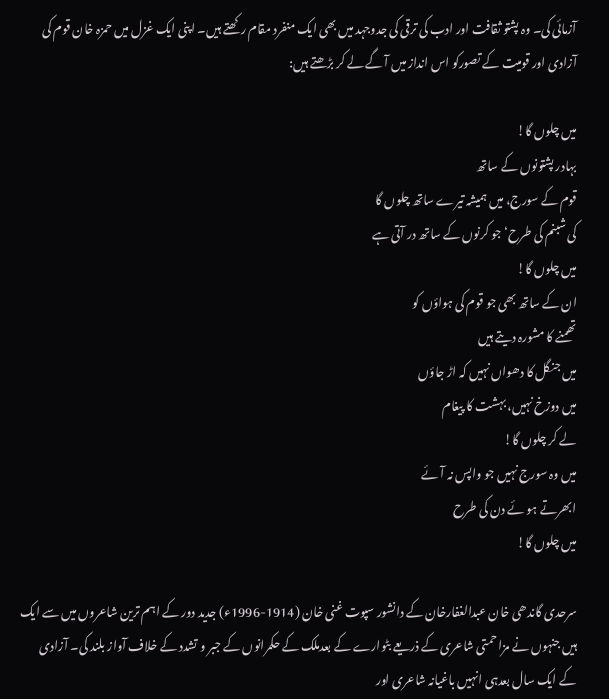آزمائی کی۔ وہ پشتو ثقافت اور ادب کی ترقی کی جدوجہد میں بھی ایک منفرد مقام رکھتے ہیں۔ اپنی ایک غزل میں حمزہ خان قوم کی آزادی اور قومیت کے تصورکو اس انداز میں آ گے لے کر بڑھتے ہیں:

میں چلوں گا!
بہادر پشتونوں کے ساتھ
قوم کے سورج، میں ہمیشہ تیرے ساتھ چلوں گا
کی شبنم کی طرح‘ جو کرنوں کے ساتھ در آتی ہے
میں چلوں گا!
ان کے ساتھ بھی جو قوم کی ہواؤں کو
تھمنے کا مشورہ دیتے ہیں
میں جنگل کا دھواں نہیں کہ اڑ جاؤں
میں دوزخ نہیں، بہشت کا پیغام
لے کر چلوں گا!
میں وہ سورج نہیں جو واپس نہ آئے
ابھرتے ہو ئے دن کی طرح
میں چلوں گا!

سرحدی گاندھی خان عبدالغفارخان کے دانشور سپوت غنی خان (1914-1996ء) جدید دور کے اہم ترین شاعروں میں سے ایک ہیں جنہوں نے مزاحمتی شاعری کے ذریعے بٹوارے کے بعدملک کے حکمرانوں کے جبر و تشدد کے خلاف آواز بلند کی۔ آزادی کے ایک سال بعدہی انہیں باغیانہ شاعری اور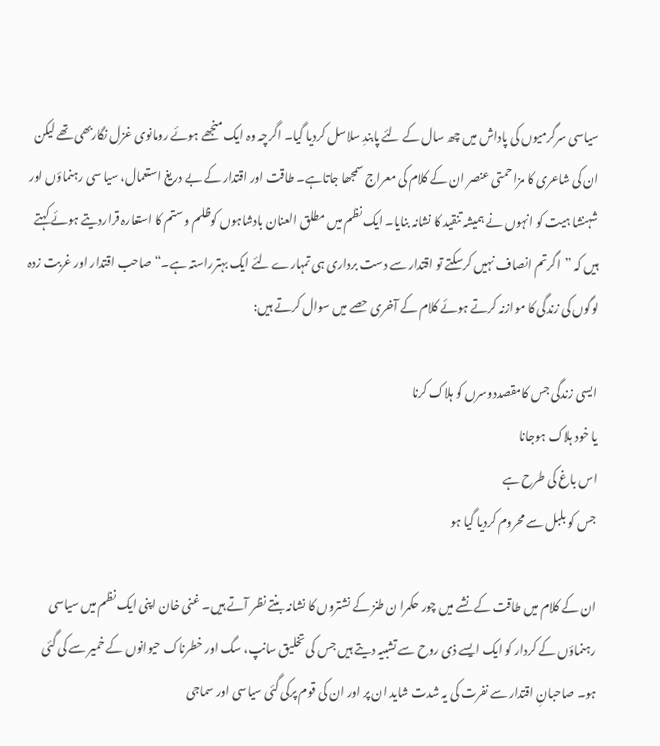سیاسی سرگرمیوں کی پاداش میں چھ سال کے لئے پابندِ سلاسل کردیا گیا۔ اگرچہ وہ ایک منجھے ہوئے رومانوی غزل نگاربھی تھے لیکن ان کی شاعری کا مزاحمتی عنصر ان کے کلام کی معراج سمجھا جاتاہے۔ طاقت اور اقتدار کے بے دریغ استعمال، سیا سی رہنماؤں اور شہنشا ہیت کو انہوں نے ہمیشہ تنقید کا نشانہ بنایا۔ ایک نظم میں مطلق العنان بادشاہوں کوظلم و ستم کا استعارہ قراردیتے ہوئے کہتے ہیں کہ ”اگرتم انصاف نہیں کرسکتے تو اقتدار سے دست برداری ہی تمہارے لئے ایک بہترراستہ ہے۔“ صاحب اقتدار اور غربت زدہ لوگوں کی زندگی کا موازنہ کرتے ہوئے کلام کے آخری حصے میں سوال کرتے ہیں:

ایسی زندگی جس کامقصددوسرں کو ہلاک کرنا
یا خود ہلاک ہوجانا
اس باغ کی طرح ہے
جس کو بلبل سے محروم کردیا گیا ہو

ان کے کلام میں طاقت کے نشے میں چور حکمرا ن طنز کے نشتروں کا نشانہ بنتے نظر آتے ہیں۔ غنی خان اپنی ایک نظم میں سیاسی رہنماؤں کے کردار کو ایک ایسے ذی روح سے تشبیہ دیتے ہیں جس کی تخلیق سانپ، سگ اور خطرناک حیوانوں کے خمیر سے کی گئی ہو۔ صاحبانِ اقتدار سے نفرت کی یہ شدت شاید ان پر اور ان کی قوم پرکی گئی سیاسی اور سماجی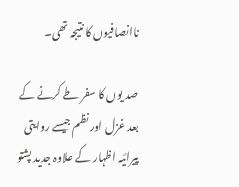ناانصافیوں کا نتیجہ تھی۔

صد یوں کا سفر طے کرنے کے بعد غزل اور نظم جیسے روایتی پیرائیہ اظہار کے علاوہ جدید پشتو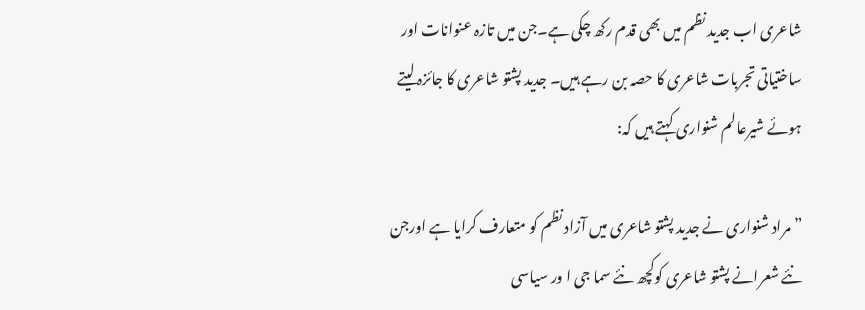شاعری اب جدید نظم میں بھی قدم رکھ چکی ہے۔جن میں تازہ عنوانات اور ساختیاتی تجربات شاعری کا حصہ بن رہے ہیں۔ جدید پشتو شاعری کا جائزہ لیتے ہوئے شیرعالم شنواری کہتے ہیں کہ:

”مراد شنواری نے جدید پشتو شاعری میں آزاد نظم کو متعارف کرایا ہے اورجن نئے شعرانے پشتو شاعری کوکچھ نئے سما جی ا ور سیاسی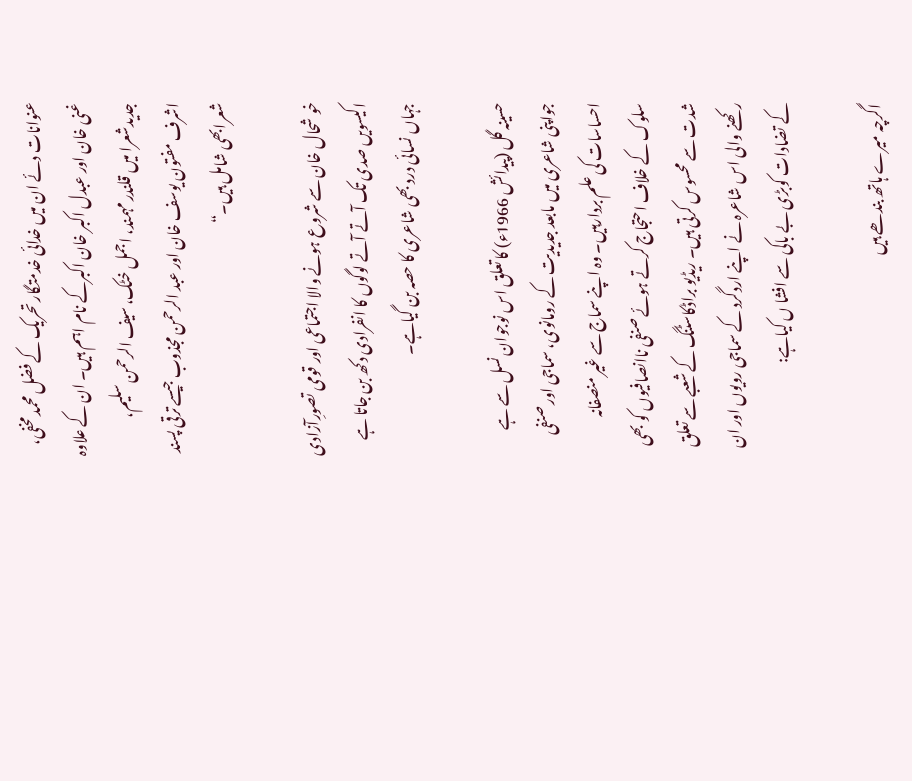عنوانات دئے ان میں خدائی خدمتگار تحریک کے فضل محمد مخفی، غنی خان اور عبدل اکبر خان اکبرکے نام اہم ہیں۔ ان کے علاوہ جدیدشعرا میں قلندر مہمند، اجمل خٹک، سیف الرحمن سلیم، اشرف مفتون یوسف خان اور عبد الرحمن مجذوب جیسے ترقی پسند شعرابھی شامل ہیں۔“

خو شحال خان سے شروع ہونے والا اجتماعی اور قومی تصورِآزادی اکیسویں صدی تک آتے آتے لوگوں کا انفرادی دکھ بن جاتا ہے جہاں نسائی درد بھی شاعری کا حصہ بن گیاہے۔

حسینہ گل (پیدائش 1966ء) کا تعلق اس نوجوان نسل سے ہے جواپنی شاعری میں مابعد جدیدیت کے رومانوی، سماجی اور صنفی احساسات کی علم بردارہیں۔ وہ اپنے سماج سے غیر منصفانہ سلوک کے خلاف احتجاج کرتے ہوئے صنفی ناانصافیوں کو بھی شدت سے محسوس کرتی ہیں۔ ریڈیو براڈکاسٹنگ کے شعبے سے تعلق رکھنے والی اس شاعرہ نے اپنے اردگرد کے سماجی رویوں اور ان کے تضادات کوبڑی بے باکی سے افشا ں کیاہے:

اگرچہ میرے ہاتھ بندھے ہیں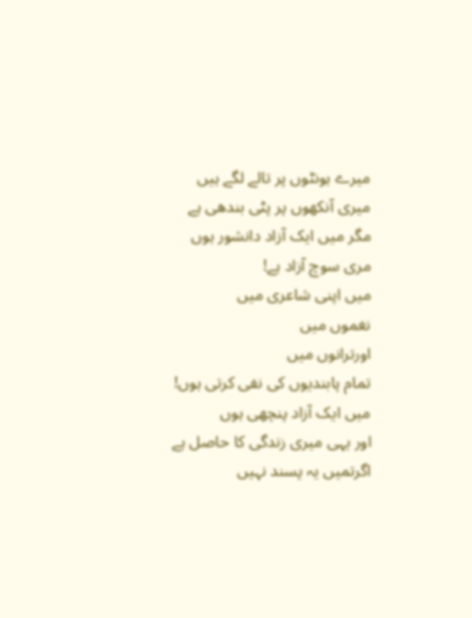میرے ہونٹوں پر تالے لگے ہیں
میری آنکھوں پر پٹی بندھی ہے
مگر میں ایک آزاد دانشور ہوں
مری سوچ آزاد ہے!
میں اپنی شاعری میں
نغموں میں
اورترانوں میں
تمام پابندیوں کی نفی کرتی ہوں!
میں ایک آزاد پنچھی ہوں
اور یہی میری زندگی کا حاصل ہے
اگرتمیں یہ پسند نہیں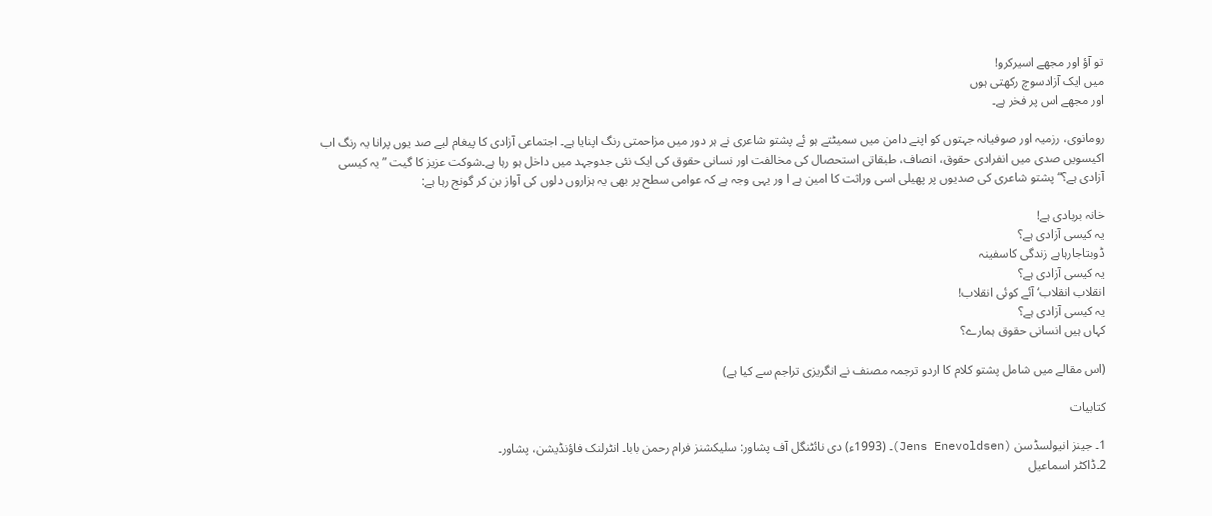تو آؤ اور مجھے اسیرکرو!
میں ایک آزادسوچ رکھتی ہوں
اور مجھے اس پر فخر ہے۔

رومانوی، رزمیہ اور صوفیانہ جہتوں کو اپنے دامن میں سمیٹتے ہو ئے پشتو شاعری نے ہر دور میں مزاحمتی رنگ اپنایا ہے۔ اجتماعی آزادی کا پیغام لیے صد یوں پرانا یہ رنگ اب اکیسویں صدی میں انفرادی حقوق، انصاف، طبقاتی استحصال کی مخالفت اور نسانی حقوق کی ایک نئی جدوجہد میں داخل ہو رہا ہے۔شوکت عزیز کا گیت ”یہ کیسی آزادی ہے؟“ پشتو شاعری کی صدیوں پر پھیلی اسی وراثت کا امین ہے ا ور یہی وجہ ہے کہ عوامی سطح پر بھی یہ ہزاروں دلوں کی آواز بن کر گونج رہا ہے:

خانہ بربادی ہے!
یہ کیسی آزادی ہے؟
ڈوبتاجارہاہے زندگی کاسفینہ
یہ کیسی آزادی ہے؟
انقلاب انقلاب‘ آئے کوئی انقلاب!
یہ کیسی آزادی ہے؟
کہاں ہیں انسانی حقوق ہمارے؟

(اس مقالے میں شامل پشتو کلام کا اردو ترجمہ مصنف نے انگریزی تراجم سے کیا ہے)

کتابیات

1۔ جینز انیولسڈسن (Jens Enevoldsen)۔ (1993ء) دی نائٹنگل آف پشاور: سلیکشنز فرام رحمن بابا۔ انٹرلنک فاؤنڈیشن، پشاور۔
2۔ڈاکٹر اسماعیل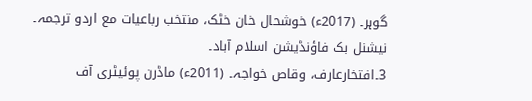گوہر۔ (2017ء) خوشحال خان خٹک، منتخب رباعیات مع اردو ترجمہ۔ نیشنل بک فاؤنڈیشن اسلام آباد۔
3۔افتخارعارف، وقاص خواجہ۔ (2011ء) ماڈرن پوئیٹری آف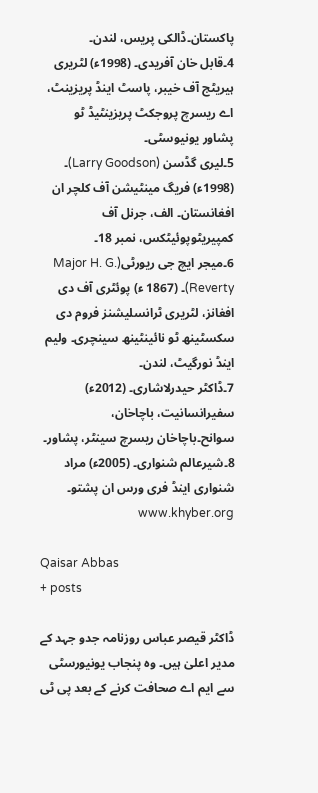پاکستان۔ڈالکی پریس، لندن۔
4۔قابل خان آفریدی۔ (1998ء) لٹریری ہیریٹج آف خیبر، پاسٹ اینڈ پریزینٹ، اے ریسرچ پروجکٹ پریزینٹیڈ ٹو
پشاور یونیوسٹی۔
5۔لیری گڈسن (Larry Goodson)۔ (1998ء) فریگ مینٹیشن آف کلچر ان افغانستان۔ الف، جرنل آف کمپیریٹوپوئیٹکس، نمبر 18۔
6۔میجر ایچ جی ریورٹی(Major H. G. Reverty)۔ (1867 ء) پوئٹری آف دی افغانز، لٹریری ٹرانسلیشنز فروم دی سکسٹینھ ٹو نائینٹینھ سینچری۔ ولیم اینڈ نورگیٹ، لندن۔
7۔ڈاکٹر حیدرلاشاری۔ (2012ء) سفیرانسانیت، باچاخان، سوانح۔باچاخان ریسرچ سینٹر، پشاور۔
8۔شیرعالم شنواری۔ (2005ء) مراد شنواری اینڈ فری ورس ان پشتو۔ www.khyber.org

Qaisar Abbas
+ posts

ڈاکٹر قیصر عباس روزنامہ جدو جہد کے مدیر اعلیٰ ہیں۔ وہ پنجاب یونیورسٹی سے ایم اے صحافت کرنے کے بعد پی ٹی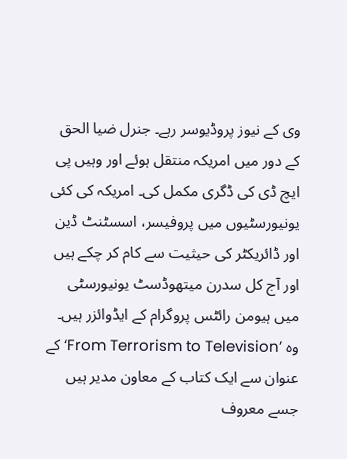وی کے نیوز پروڈیوسر رہے۔ جنرل ضیا الحق کے دور میں امریکہ منتقل ہوئے اور وہیں پی ایچ ڈی کی ڈگری مکمل کی۔ امریکہ کی کئی یونیورسٹیوں میں پروفیسر، اسسٹنٹ ڈین اور ڈائریکٹر کی حیثیت سے کام کر چکے ہیں اور آج کل سدرن میتھوڈسٹ یونیورسٹی میں ہیومن رائٹس پروگرام کے ایڈوائزر ہیں۔ وہ ’From Terrorism to Television‘ کے عنوان سے ایک کتاب کے معاون مدیر ہیں جسے معروف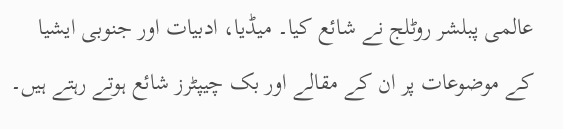عالمی پبلشر روٹلج نے شائع کیا۔ میڈیا، ادبیات اور جنوبی ایشیا کے موضوعات پر ان کے مقالے اور بک چیپٹرز شائع ہوتے رہتے ہیں۔